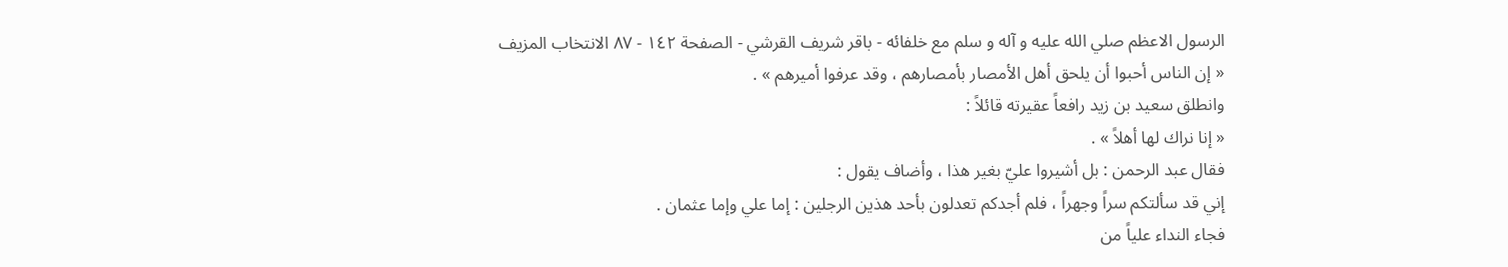الرسول الاعظم صلي الله عليه و آله و سلم مع خلفائه - باقر شريف القرشي - الصفحة ١٤٢ - ٨٧ الانتخاب المزيف
« إن الناس أحبوا أن يلحق أهل الأمصار بأمصارهم ، وقد عرفوا أميرهم » .
وانطلق سعيد بن زيد رافعاً عقيرته قائلاً :
« إنا نراك لها أهلاً » .
فقال عبد الرحمن : بل أشيروا عليّ بغير هذا ، وأضاف يقول :
إني قد سألتكم سراً وجهراً ، فلم أجدكم تعدلون بأحد هذين الرجلين : إما علي وإما عثمان .
فجاء النداء علياً من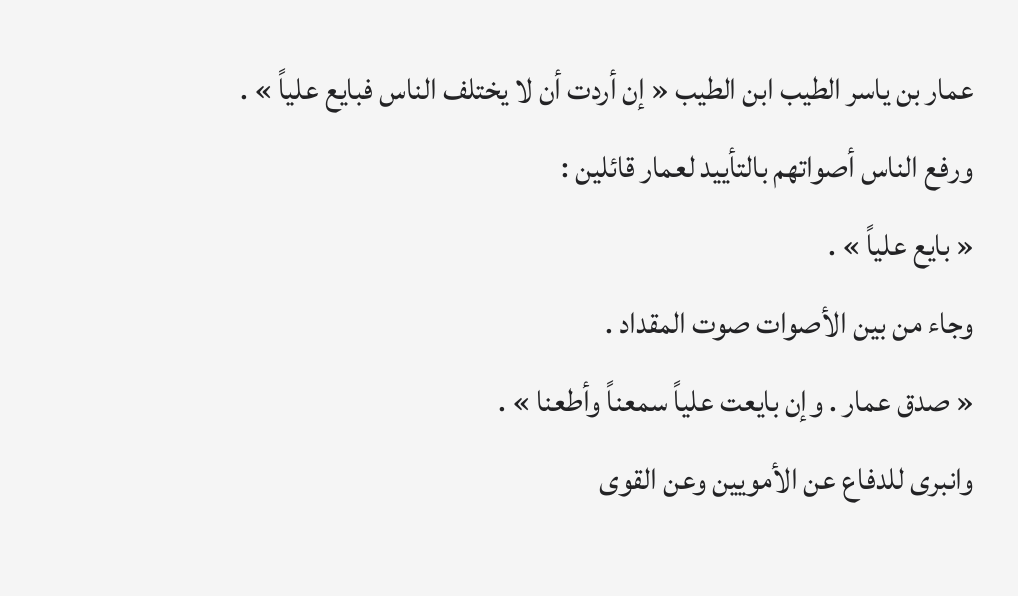عمار بن ياسر الطيب ابن الطيب « إن أردت أن لا يختلف الناس فبايع علياً » .
ورفع الناس أصواتهم بالتأييد لعمار قائلين :
« بايع علياً » .
وجاء من بين الأصوات صوت المقداد .
« صدق عمار . وإن بايعت علياً سمعناً وأطعنا » .
وانبرى للدفاع عن الأمويين وعن القوى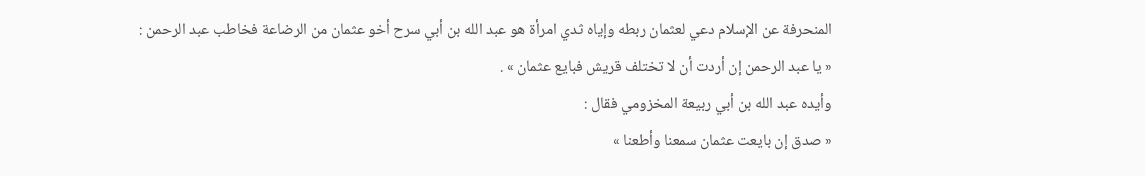المنحرفة عن الإسلام دعي لعثمان ربطه وإياه ثدي امرأة هو عبد الله بن أبي سرح أخو عثمان من الرضاعة فخاطب عبد الرحمن :
« يا عبد الرحمن إن أردت أن لا تختلف قريش فبايع عثمان » .
وأيده عبد الله بن أبي ربيعة المخزومي فقال :
« صدق إن بايعت عثمان سمعنا وأطعنا »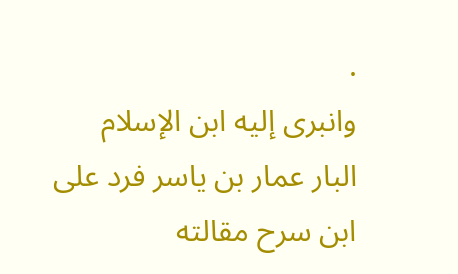.
وانبرى إليه ابن الإسلام البار عمار بن ياسر فرد على ابن سرح مقالته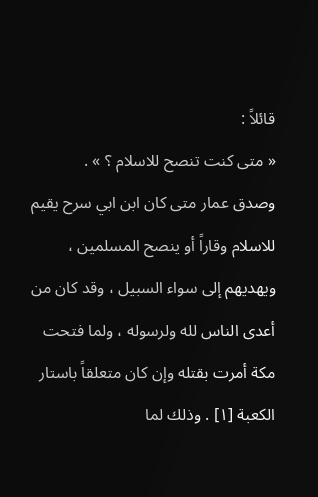قائلاً :
« متى كنت تنصح للاسلام ؟ » .
وصدق عمار متى كان ابن ابي سرح يقيم للاسلام وقاراً أو ينصح المسلمين ، ويهديهم إلى سواء السبيل ، وقد كان من أعدى الناس لله ولرسوله ، ولما فتحت مكة أمرت بقتله وإن كان متعلقاً باستار الكعبة [١] . وذلك لما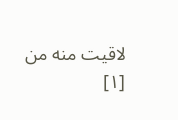لاقيت منه من
[١]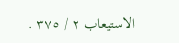الاستيعاب ٢ / ٣٧٥ .